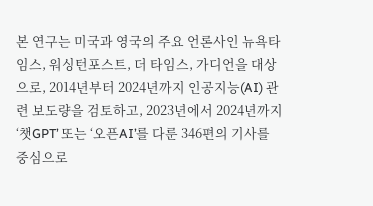본 연구는 미국과 영국의 주요 언론사인 뉴욕타임스, 워싱턴포스트, 더 타임스, 가디언을 대상으로, 2014년부터 2024년까지 인공지능(AI) 관련 보도량을 검토하고, 2023년에서 2024년까지 ‘챗GPT’ 또는 ‘오픈AI’를 다룬 346편의 기사를 중심으로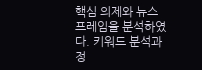핵심 의제와 뉴스 프레임을 분석하였다. 키워드 분석과 정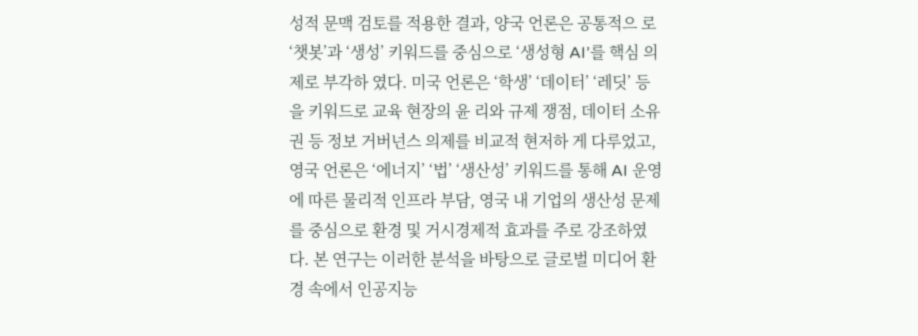성적 문맥 검토를 적용한 결과, 양국 언론은 공통적으 로 ‘챗봇’과 ‘생성’ 키워드를 중심으로 ‘생성형 AI’를 핵심 의제로 부각하 였다. 미국 언론은 ‘학생’ ‘데이터’ ‘레딧’ 등을 키워드로 교육 현장의 윤 리와 규제 쟁점, 데이터 소유권 등 정보 거버넌스 의제를 비교적 현저하 게 다루었고, 영국 언론은 ‘에너지’ ‘법’ ‘생산성’ 키워드를 통해 AI 운영 에 따른 물리적 인프라 부담, 영국 내 기업의 생산성 문제를 중심으로 환경 및 거시경제적 효과를 주로 강조하였다. 본 연구는 이러한 분석을 바탕으로 글로벌 미디어 환경 속에서 인공지능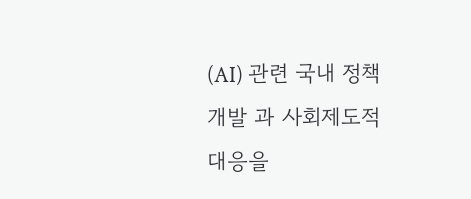(AI) 관련 국내 정책 개발 과 사회제도적 대응을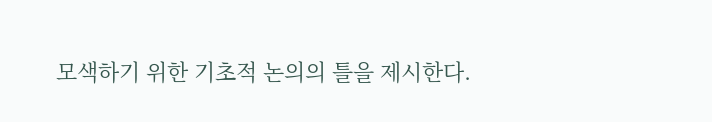모색하기 위한 기초적 논의의 틀을 제시한다.